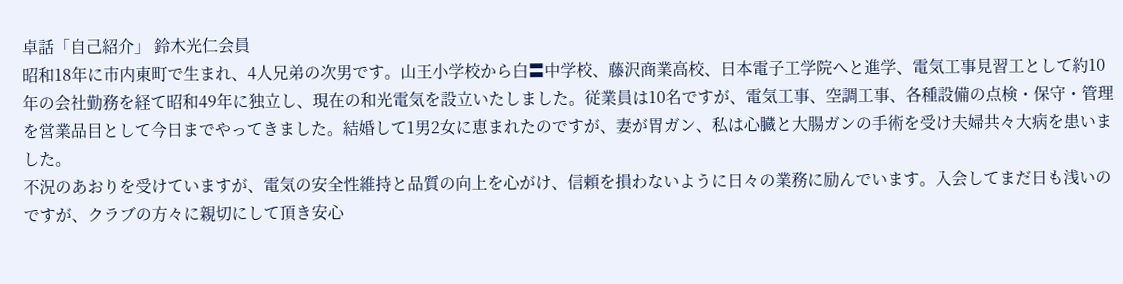卓話「自己紹介」 鈴木光仁会員
昭和18年に市内東町で生まれ、4人兄弟の次男です。山王小学校から白〓中学校、藤沢商業高校、日本電子工学院へと進学、電気工事見習工として約10年の会社勤務を経て昭和49年に独立し、現在の和光電気を設立いたしました。従業員は10名ですが、電気工事、空調工事、各種設備の点検・保守・管理を営業品目として今日までやってきました。結婚して1男2女に恵まれたのですが、妻が胃ガン、私は心臓と大腸ガンの手術を受け夫婦共々大病を患いました。
不況のあおりを受けていますが、電気の安全性維持と品質の向上を心がけ、信頼を損わないように日々の業務に励んでいます。入会してまだ日も浅いのですが、クラブの方々に親切にして頂き安心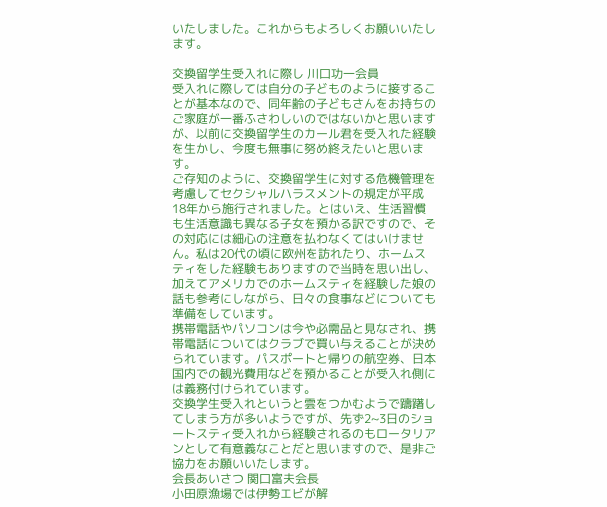いたしました。これからもよろしくお願いいたします。

交換留学生受入れに際し 川口功一会員
受入れに際しては自分の子どものように接することが基本なので、同年齢の子どもさんをお持ちのご家庭が一番ふさわしいのではないかと思いますが、以前に交換留学生のカール君を受入れた経験を生かし、今度も無事に努め終えたいと思います。
ご存知のように、交換留学生に対する危機管理を考慮してセクシャルハラスメントの規定が平成18年から施行されました。とはいえ、生活習慣も生活意識も異なる子女を預かる訳ですので、その対応には細心の注意を払わなくてはいけません。私は20代の頃に欧州を訪れたり、ホームスティをした経験もありますので当時を思い出し、加えてアメリカでのホームスティを経験した娘の話も参考にしながら、日々の食事などについても準備をしています。
携帯電話やパソコンは今や必需品と見なされ、携帯電話についてはクラブで買い与えることが決められています。パスポートと帰りの航空券、日本国内での観光費用などを預かることが受入れ側には義務付けられています。
交換学生受入れというと雲をつかむようで躊躇してしまう方が多いようですが、先ず2~3日のショートスティ受入れから経験されるのもロータリアンとして有意義なことだと思いますので、是非ご協力をお願いいたします。
会長あいさつ 関口富夫会長
小田原漁場では伊勢エビが解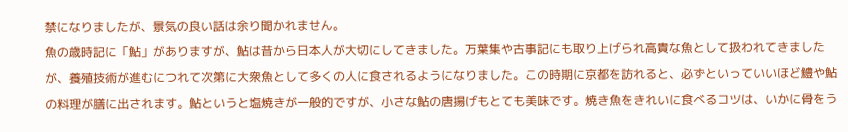禁になりましたが、景気の良い話は余り聞かれません。
魚の歳時記に「鮎」がありますが、鮎は昔から日本人が大切にしてきました。万葉集や古事記にも取り上げられ高貴な魚として扱われてきましたが、養殖技術が進むにつれて次第に大衆魚として多くの人に食されるようになりました。この時期に京都を訪れると、必ずといっていいほど鱧や鮎の料理が膳に出されます。鮎というと塩焼きが一般的ですが、小さな鮎の唐揚げもとても美味です。焼き魚をきれいに食べるコツは、いかに骨をう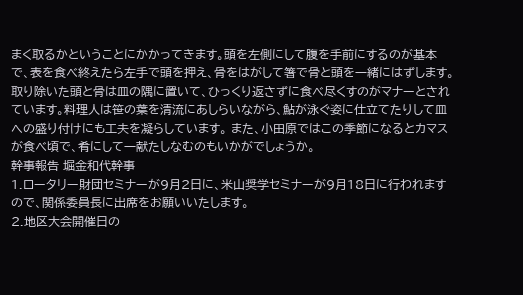まく取るかということにかかってきます。頭を左側にして腹を手前にするのが基本で、表を食べ終えたら左手で頭を押え、骨をはがして箸で骨と頭を一緒にはずします。取り除いた頭と骨は皿の隅に置いて、ひっくり返さずに食べ尽くすのがマナーとされています。料理人は笹の葉を清流にあしらいながら、鮎が泳ぐ姿に仕立てたりして皿への盛り付けにも工夫を凝らしています。 また、小田原ではこの季節になるとカマスが食べ頃で、肴にして一献たしなむのもいかがでしょうか。
幹事報告 堀金和代幹事
1.ロータリー財団セミナーが9月2日に、米山奨学セミナーが9月18日に行われますので、関係委員長に出席をお願いいたします。
2.地区大会開催日の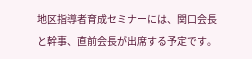地区指導者育成セミナーには、関口会長と幹事、直前会長が出席する予定です。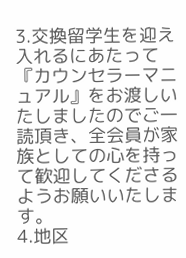3.交換留学生を迎え入れるにあたって『カウンセラーマニュアル』をお渡しいたしましたのでご一読頂き、全会員が家族としての心を持って歓迎してくださるようお願いいたします。
4.地区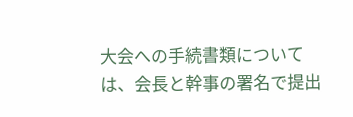大会への手続書類については、会長と幹事の署名で提出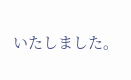いたしました。